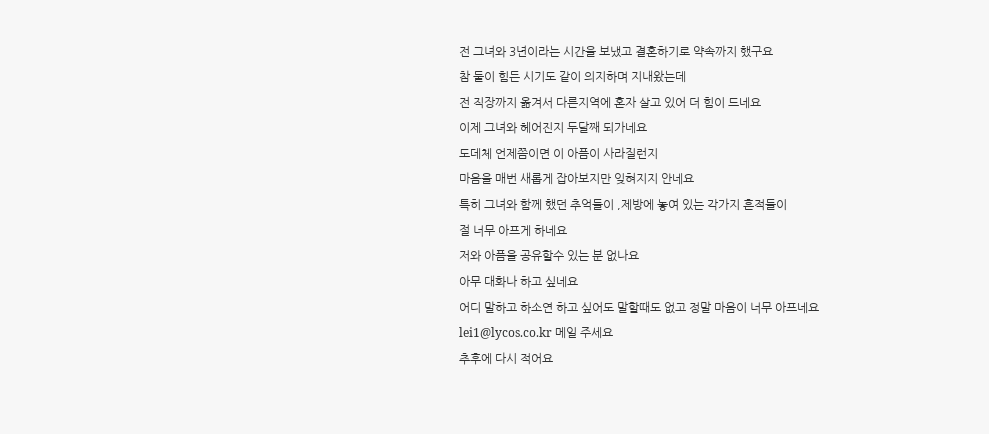전 그녀와 3년이라는 시간을 보냈고 결혼하기로 약속까지 했구요
참 둘이 힘든 시기도 같이 의지하며 지내왔는데
전 직장까지 옮겨서 다른지역에 혼자 살고 있어 더 힘이 드네요
이제 그녀와 헤어진지 두달째 되가네요
도데체 언제쯤이면 이 아픔이 사라질런지
마음을 매번 새롭게 잡아보지만 잊혀지지 안네요
특히 그녀와 함께 했던 추억들이 ,제방에 놓여 있는 각가지 흔적들이
절 너무 아프게 하네요
저와 아픔을 공유할수 있는 분 없나요
아무 대화나 하고 싶네요
어디 말하고 하소연 하고 싶어도 말할때도 없고 정말 마음이 너무 아프네요
lei1@lycos.co.kr 메일 주세요
추후에 다시 적어요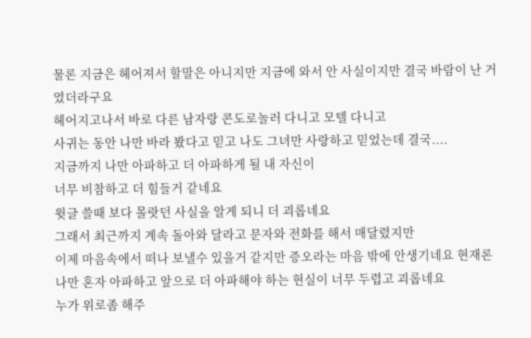물론 지금은 헤어져서 할말은 아니지만 지금에 와서 안 사실이지만 결국 바람이 난 거였더라구요
헤어지고나서 바로 다른 남자랑 콘도로놀러 다니고 모텔 다니고
사귀는 동안 나만 바라 봤다고 믿고 나도 그녀만 사랑하고 믿었는데 결국....
지금까지 나만 아파하고 더 아파하게 될 내 자신이
너무 비참하고 더 힘들거 같네요
윗글 쓸때 보다 몰랏던 사실을 알게 되니 더 괴롭네요
그래서 최근까지 계속 돌아와 달라고 문자와 전화를 해서 매달렸지만
이제 마음속에서 떠나 보낼수 있을거 같지만 증오라는 마음 밖에 안생기네요 현재론
나만 혼자 아파하고 앞으로 더 아파해야 하는 현실이 너무 두렵고 괴롭네요
누가 위로좀 해주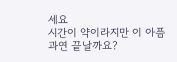세요
시간이 약이라지만 이 아픔 과연 끝날까요?